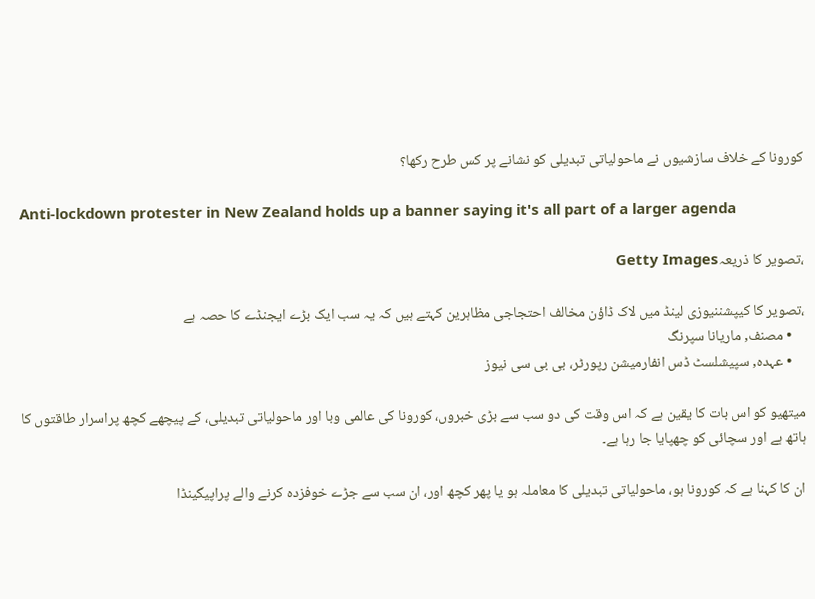کورونا کے خلاف سازشیوں نے ماحولیاتی تبدیلی کو نشانے پر کس طرح رکھا؟

Anti-lockdown protester in New Zealand holds up a banner saying it's all part of a larger agenda

،تصویر کا ذریعہGetty Images

،تصویر کا کیپشننیوزی لینڈ میں لاک ڈاؤن مخالف احتجاجی مظاہرین کہتے ہیں کہ یہ سب ایک بڑے ایجنڈے کا حصہ ہے
    • مصنف, ماریانا سپرنگ
    • عہدہ, سپیشلسٹ ڈس انفارمیشن رپورٹر، بی بی سی نیوز

میتھیو کو اس بات کا یقین ہے کہ اس وقت کی دو سب سے بڑی خبروں، کورونا کی عالمی وبا اور ماحولیاتی تبدیلی، کے پیچھے کچھ پراسرار طاقتوں کا ہاتھ ہے اور سچائی کو چھپایا جا رہا ہے۔

ان کا کہنا ہے کہ کورونا ہو، ماحولیاتی تبدیلی کا معاملہ ہو یا پھر کچھ اور، ان سب سے جڑے خوفزدہ کرنے والے پراپیگینڈا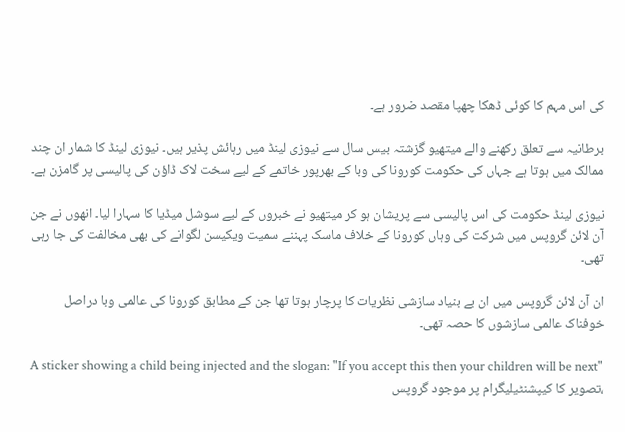کی اس مہم کا کوئی ڈھکا چھپا مقصد ضرور ہے۔

برطانیہ سے تعلق رکھنے والے میتھیو گزشتہ بیس سال سے نیوزی لینڈ میں رہائش پذیر ہیں۔ نیوزی لینڈ کا شمار ان چند ممالک میں ہوتا ہے جہاں کی حکومت کورونا کی وبا کے بھرپور خاتمے کے لیے سخت لاک ڈاؤن کی پالیسی پر گامزن ہے۔

نیوزی لینڈ حکومت کی اس پالیسی سے پریشان ہو کر میتھیو نے خبروں کے لیے سوشل میڈیا کا سہارا لیا۔ انھوں نے جن آن لائن گروپس میں شرکت کی وہاں کورونا کے خلاف ماسک پہننے سمیت ویکیسن لگوانے کی بھی مخالفت کی جا رہی تھی۔

ان آن لائن گروپس میں ان بے بنیاد سازشی نظریات کا پرچار ہوتا تھا جن کے مطابق کورونا کی عالمی وبا دراصل خوفناک عالمی سازشوں کا حصہ تھی۔

A sticker showing a child being injected and the slogan: "If you accept this then your children will be next"
،تصویر کا کیپشنٹیلیگرام پر موجود گروپس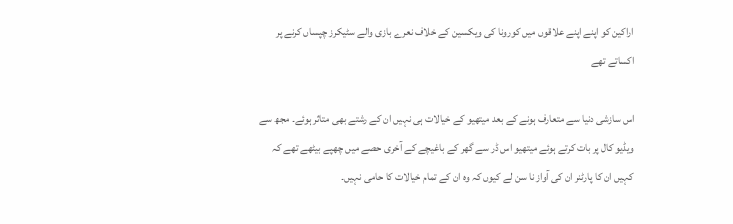اراکین کو اپنے اپنے علاقوں میں کورونا کی ویکسین کے خلاف نعرے بازی والے سٹیکرز چپساں کرنے پر اکساتے تھے

اس سازشی دنیا سے متعارف ہونے کے بعد میتھیو کے خیالات ہی نہیں ان کے رشتے بھی متاثر ہوئے۔ مجھ سے ویڈیو کال پر بات کرتے ہوئے میتھیو اس ڈر سے گھر کے باغیچے کے آخری حصے میں چھپے بیٹھے تھے کہ کہیں ان کا پارٹنر ان کی آواز نا سن لے کیوں کہ وہ ان کے تمام خیالات کا حامی نہیں۔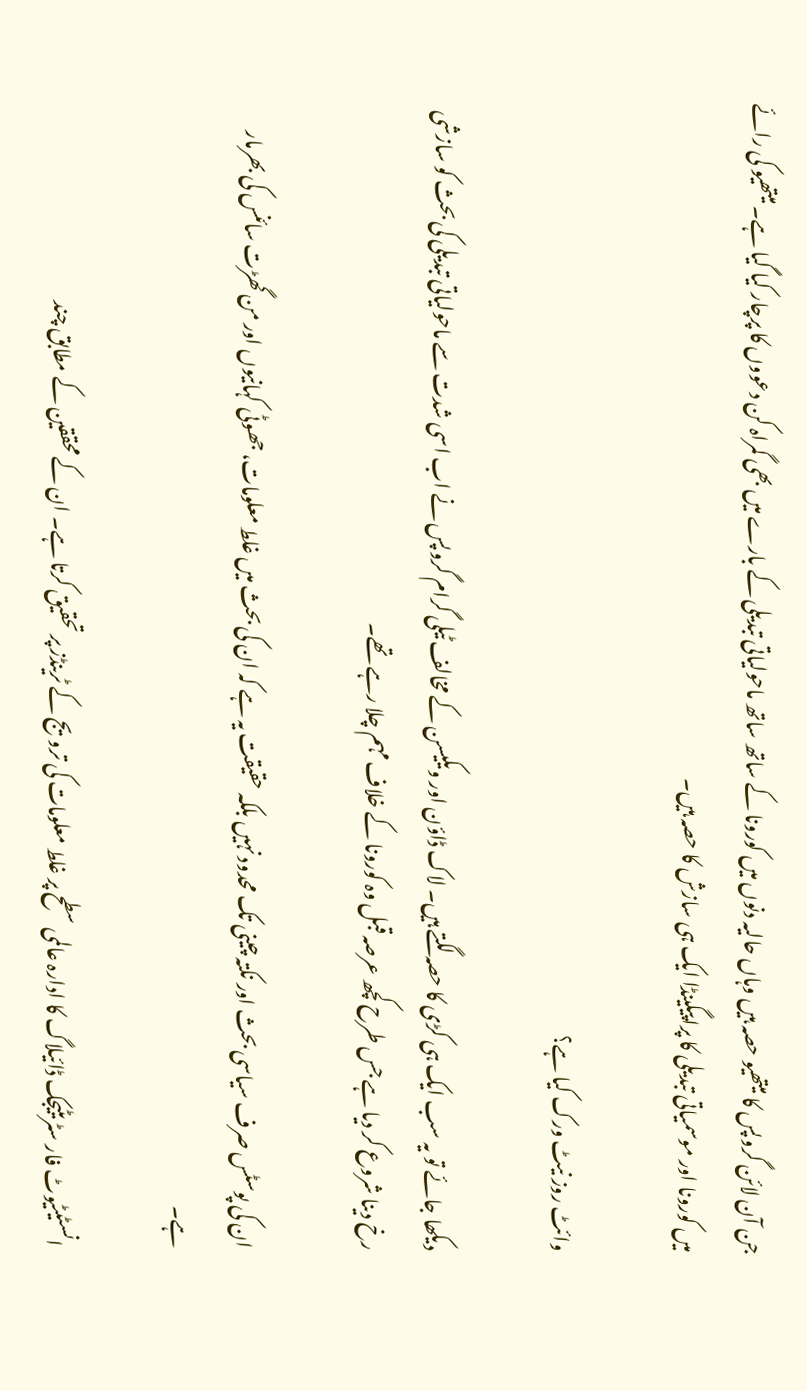جن آن لائن گروپس کا میتھیو حصہ ہیں وہاں حالیہ دنوں میں کورونا کے ساتھ ساتھ ماحولیاتی تبدیلی کے بارے میں بھی گمراہ کن دعووں کا پرچار کیا گیا ہے۔ میتھیو کی رائے میں کورونا اور موسمیاتی تبدیلی کا پراپیگینڈا ایک ہی سازش کا حصہ ہیں۔

وائٹ روز نیٹ ورک کیا ہے؟

دیکھا جائے تو یہ سب ایک ہی کڑی کا حصہ لگتے ہیں۔ لاک ڈاؤن اور ویکیسن کے مخالف ٹیلی گرام گروپس نے اب اسی شدت سے ماحولیاتی تبدیلی کی بحث کو سازشی رخ دینا شروع کر دیا ہے جس طرح کچھ عرصہ قبل وہ کورونا کے خلاف مہم چلا رہے تھے۔

ان کی پوسٹس صرف سیاسی بحث اور نکتہ چینی تک محدود نہیں بلکہ حقیقت یہ ہے کہ ان کی بحث میں غلط معلومات، جھوٹی کہانیوں اور من گھڑت سائنس کی بھرمار ہے۔

انسٹیٹیوٹ فار سٹریٹیجک ڈائیلاگ کا ادارہ عالمی سطح پر غلط معلومات کی ترویج کے ٹرینڈز پر تحقیق کرتا ہے۔ ان کے محققین کے مطابق چند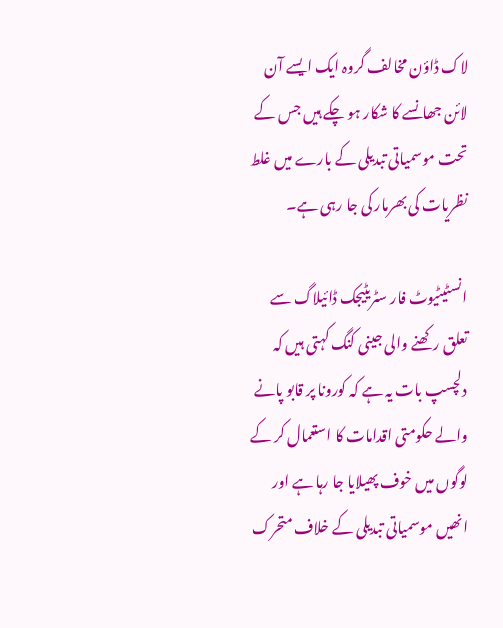لاک ڈاؤن مخالف گروہ ایک ایسے آن لائن جھانسے کا شکار ہو چکے ہیں جس کے تحت موسمیاتی تبدیلی کے بارے میں غلط نظریات کی بھرمار کی جا رہی ہے۔

انسٹیٹیوٹ فار سٹریٹیجک ڈائیلاگ سے تعلق رکھنے والی جینی کنگ کہتی ہیں کہ دلچسپ بات یہ ہے کہ کورونا پر قابو پانے والے حکومتی اقدامات کا استعمال کر کے لوگوں میں خوف پھیلایا جا رہا ہے اور انھیں موسمیاتی تبدیلی کے خلاف متحرک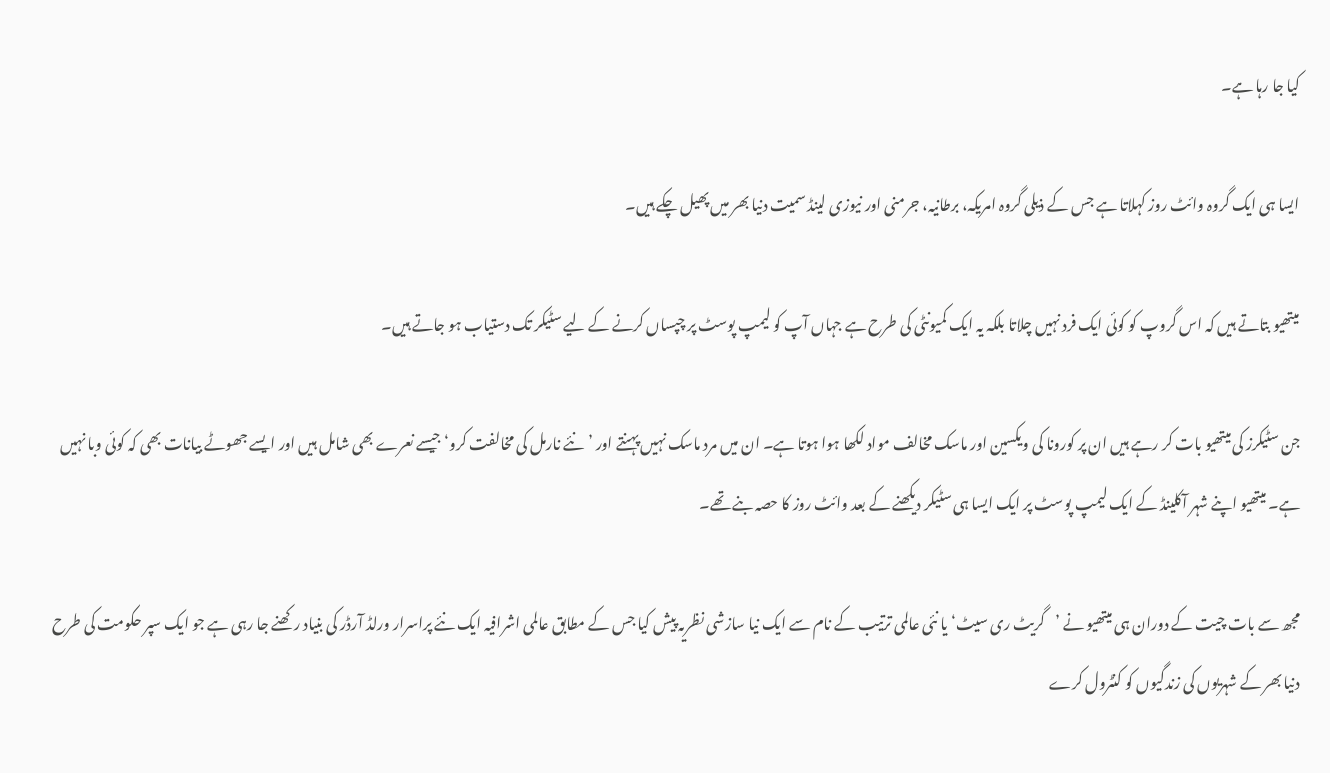کیا جا رہا ہے۔

ایسا ہی ایک گروہ وائٹ روز کہلاتا ہے جس کے ذیلی گروہ امریکہ، برطانیہ، جرمنی اور نیوزی لینڈ سمیت دنیا بھر میں پھیل چکے ہیں۔

میتھیو بتاتے ہیں کہ اس گروپ کو کوئی ایک فرد نہیں چلاتا بلکہ یہ ایک کمیونٹی کی طرح ہے جہاں آپ کو لیمپ پوسٹ پر چپساں کرنے کے لیے سٹیکر تک دستیاب ہو جاتے ہیں۔

جن سٹیکرز کی میتھیو بات کر رہے ہیں ان پر کورونا کی ویکسین اور ماسک مخالف مواد لکھا ہوا ہوتا ہے۔ ان میں مرد ماسک نہیں پہنتے اور ’نئے نارمل کی مخالفت کرو‘ جیسے نعرے بھی شامل ہیں اور ایسے جھوٹے بیانات بھی کہ کوئی وبا نہیں ہے۔ میتھیو اپنے شہر آکلینڈ کے ایک لیمپ پوسٹ پر ایک ایسا ہی سٹیکر دیکھنے کے بعد وائٹ روز کا حصہ بنے تھے۔

مجھ سے بات چیت کے دوران ہی میتھیو نے ’گریٹ ری سیٹ‘ یا نئی عالمی ترتیب کے نام سے ایک نیا سازشی نظریہ پیش کیا جس کے مطابق عالمی اشرافیہ ایک نئے پراسرار ورلڈ آرڈر کی بنیاد رکھنے جا رہی ہے جو ایک سپر حکومت کی طرح دنیا بھر کے شہریوں کی زندگیوں کو کنٹرول کرے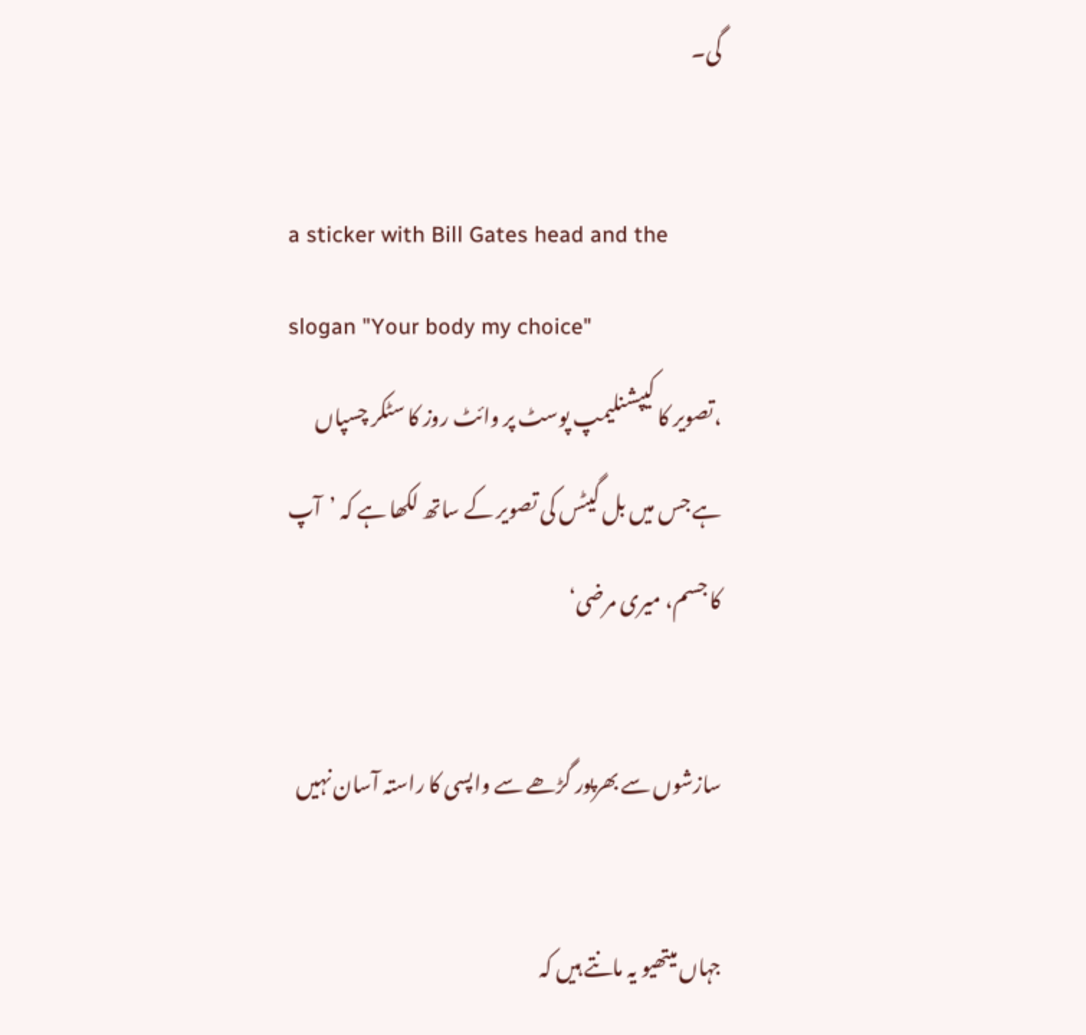گی۔

a sticker with Bill Gates head and the slogan "Your body my choice"
،تصویر کا کیپشنلیمپ پوسٹ پر وائٹ روز کا سٹکر چسپاں ہے جس میں بل گیٹس کی تصویر کے ساتھ لکھا ہے کہ ’آپ کا جسم، میری مرضی‘

سازشوں سے بھرپور گڑھے سے واپسی کا راستہ آسان نہیں

جہاں میتھیو یہ مانتے ہیں کہ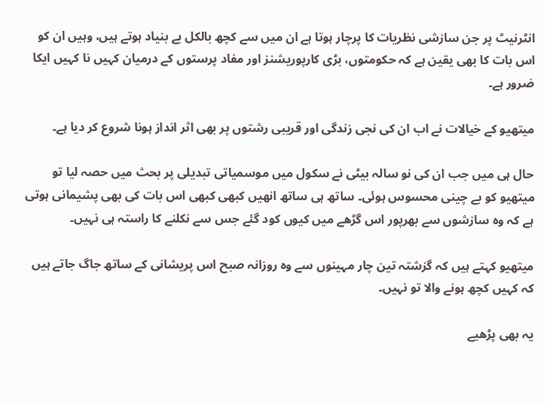انٹرنیٹ پر جن سازشی نظریات کا پرچار ہوتا ہے ان میں سے کچھ بالکل بے بنیاد ہوتے ہیں، وہیں ان کو اس بات کا بھی یقین ہے کہ حکومتوں، بڑی کارپوریشنز اور مفاد پرستوں کے درمیان کہیں نا کہیں ایکا ضرور ہے۔

میتھیو کے خیالات نے اب ان کی نجی زندگی اور قریبی رشتوں پر بھی اثر انداز ہونا شروع کر دیا ہے۔

حال ہی میں جب ان کی نو سالہ بیٹی نے سکول میں موسمیاتی تبدیلی پر بحث میں حصہ لیا تو میتھیو کو بے چینی محسوس ہوئی۔ ساتھ ہی ساتھ انھیں کبھی کبھی اس بات کی بھی پشیمانی ہوتی ہے کہ وہ سازشوں سے بھرپور اس گڑھے میں کیوں کود گئے جس سے نکلنے کا راستہ ہی نہیں۔

میتھیو کہتے ہیں کہ گزشتہ تین چار مہینوں سے وہ روزانہ صبح اس پریشانی کے ساتھ جاگ جاتے ہیں کہ کہیں کچھ ہونے والا تو نہیں۔

یہ بھی پڑھیے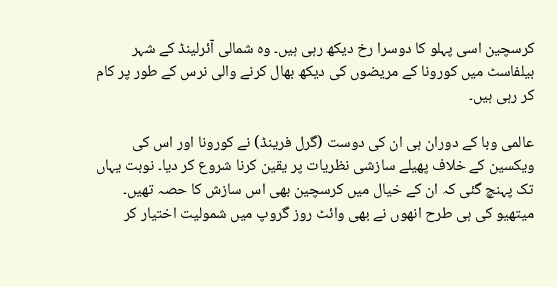کرسچین اسی پہلو کا دوسرا رخ دیکھ رہی ہیں۔ وہ شمالی آئرلینڈ کے شہر بیلفاسٹ میں کورونا کے مریضوں کی دیکھ بھال کرنے والی نرس کے طور پر کام کر رہی ہیں۔

عالمی وبا کے دوران ہی ان کی دوست (گرل فرینڈ) نے کورونا اور اس کی ویکسین کے خلاف پھیلے سازشی نظریات پر یقین کرنا شروع کر دیا۔ نوبت یہاں تک پہنچ گئی کہ ان کے خیال میں کرسچین بھی اس سازش کا حصہ تھیں۔ میتھیو کی ہی طرح انھوں نے بھی وائٹ روز گروپ میں شمولیت اختیار کر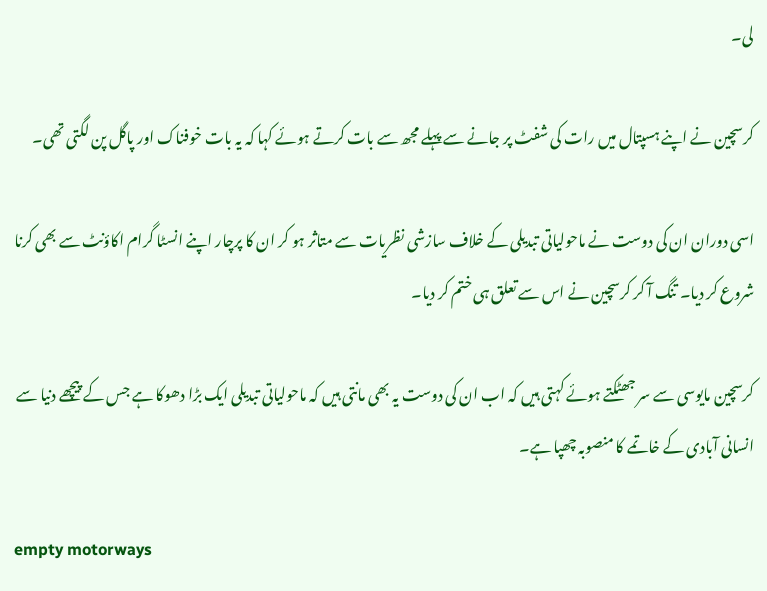لی۔

کرسچین نے اپنے ہسپتال میں رات کی شفٹ پر جانے سے پہلے مجھ سے بات کرتے ہوئے کہا کہ یہ بات خوفناک اور پاگل پن لگتی تھی۔

اسی دوران ان کی دوست نے ماحولیاتی تبدیلی کے خلاف سازشی نظریات سے متاثر ہو کر ان کا پرچار اپنے انسٹا گرام اکاؤنٹ سے بھی کرنا شروع کر دیا۔ تنگ آ کر کرسچین نے اس سے تعلق ہی ختم کر دیا۔

کرسچین مایوسی سے سر جھٹکتے ہوئے کہتی ہیں کہ اب ان کی دوست یہ بھی مانتی ہیں کہ ماحولیاتی تبدیلی ایک بڑا دھوکا ہے جس کے پیچھے دنیا سے انسانی آبادی کے خاتمے کا منصوبہ چھپا ہے۔

empty motorways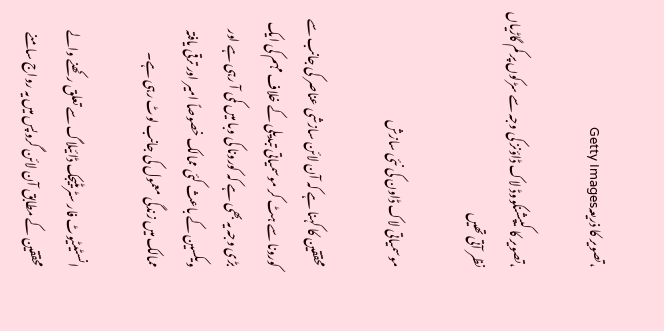،تصویر کا ذریعہGetty Images

،تصویر کا کیپشنکووڈ لاک ڈاؤنز کی وجہ سے سڑکوں پر کم گاڑیاں نظر آتی تھیں

موسمیاتی لاک ڈاون کی نئی سازش

محققین کا کہنا ہے کہ آن لائن سازشی عناصر کی جانب سے کورونا سے ہٹ کر موسمیاتی تبدیلی کے خلاف مہم کی ایک بڑی وجہ یہ بھی ہے کہ کورونا کی وبا میں کمی آ رہی ہے اور ویکسین کے باعث کئی ممالک خصوصاً امیر اور ترقی یافتہ ممالک میں زندگی معمول کی جانب لوٹ رہی ہے۔

انسٹیٹیوٹ فار سٹریٹیجک ڈائیلاگ سے تعلق رکھنے والے محققین کے مطابق آن لائن گروپس میں یہ رواج سامنے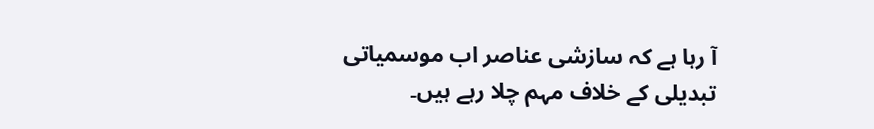آ رہا ہے کہ سازشی عناصر اب موسمیاتی تبدیلی کے خلاف مہم چلا رہے ہیں۔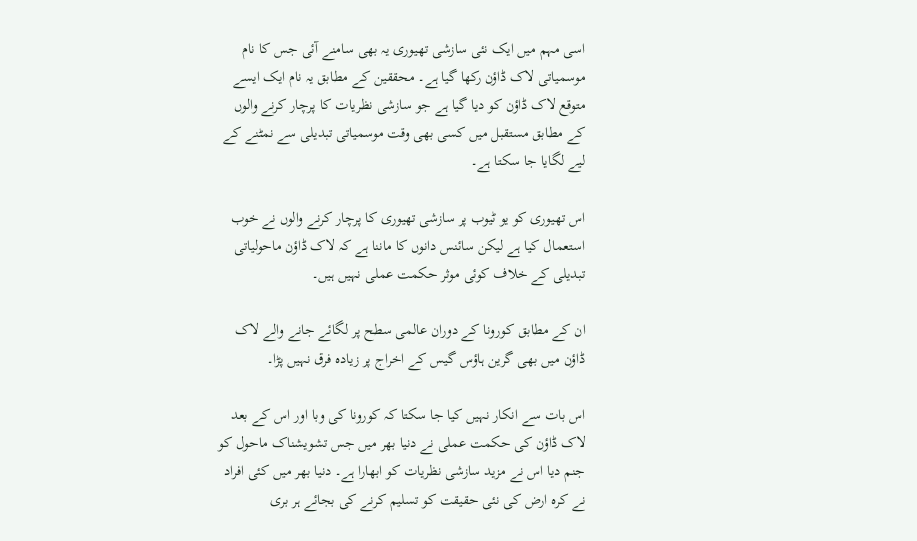اسی مہم میں ایک نئی سازشی تھیوری یہ بھی سامنے آئی جس کا نام موسمیاتی لاک ڈاؤن رکھا گیا ہے۔ محققین کے مطابق یہ نام ایک ایسے متوقع لاک ڈاؤن کو دیا گیا ہے جو سازشی نظریات کا پرچار کرنے والوں کے مطابق مستقبل میں کسی بھی وقت موسمیاتی تبدیلی سے نمٹنے کے لیے لگایا جا سکتا ہے۔

اس تھیوری کو یو ٹیوب پر سازشی تھیوری کا پرچار کرنے والوں نے خوب استعمال کیا ہے لیکن سائنس دانوں کا ماننا ہے کہ لاک ڈاؤن ماحولیاتی تبدیلی کے خلاف کوئی موثر حکمت عملی نہیں ہیں۔

ان کے مطابق کورونا کے دوران عالمی سطح پر لگائے جانے والے لاک ڈاؤن میں بھی گرین ہاؤس گیس کے اخراج پر زیادہ فرق نہیں پڑا۔

اس بات سے انکار نہیں کیا جا سکتا کہ کورونا کی وبا اور اس کے بعد لاک ڈاؤن کی حکمت عملی نے دنیا بھر میں جس تشویشناک ماحول کو جنم دیا اس نے مزید سازشی نظریات کو ابھارا ہے۔ دنیا بھر میں کئی افراد نے کرہ ارض کی نئی حقیقت کو تسلیم کرنے کی بجائے ہر بری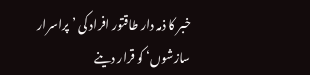خبر کا ذمہ دار طاقتور افراد کی ’پراسرار سازشوں‘ کو قرار دینے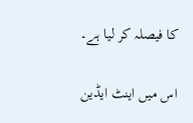کا فیصلہ کر لیا ہے۔

اس میں اینٹ ایڈین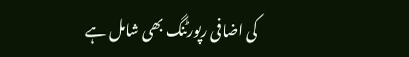کی اضافی رپورٹنگ بھی شامل ہے